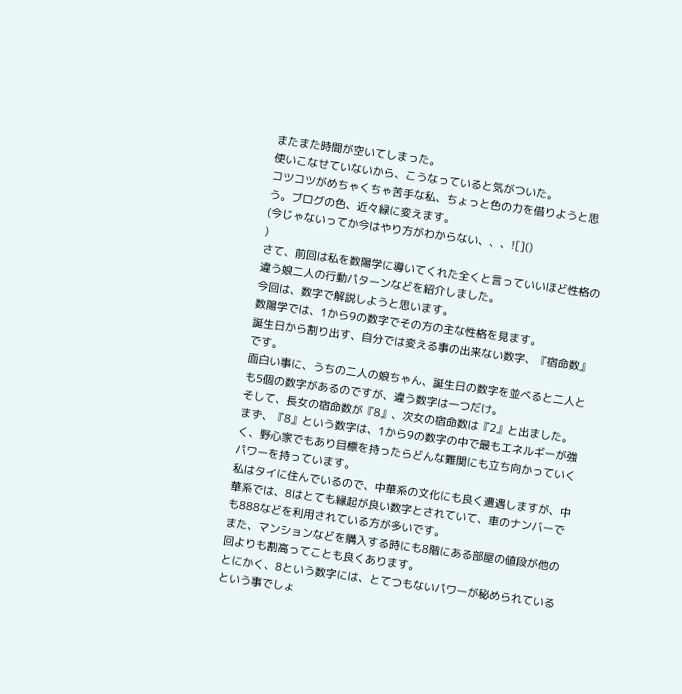またまた時間が空いてしまった。
使いこなせていないから、こうなっていると気がついた。
コツコツがめちゃくちゃ苦手な私、ちょっと色の力を借りようと思う。ブログの色、近々緑に変えます。
(今じゃないってか今はやり方がわからない、、、![]()
)
さて、前回は私を数陽学に導いてくれた全くと言っていいほど性格の違う娘二人の行動パターンなどを紹介しました。
今回は、数字で解説しようと思います。
数陽学では、1から9の数字でその方の主な性格を見ます。
誕生日から割り出す、自分では変える事の出来ない数字、『宿命数』です。
面白い事に、うちの二人の娘ちゃん、誕生日の数字を並べると二人とも5個の数字があるのですが、違う数字は一つだけ。
そして、長女の宿命数が『8』、次女の宿命数は『2』と出ました。
まず、『8』という数字は、1から9の数字の中で最もエネルギーが強く、野心家でもあり目標を持ったらどんな難関にも立ち向かっていくパワーを持っています。
私はタイに住んでいるので、中華系の文化にも良く遭遇しますが、中華系では、8はとても縁起が良い数字とされていて、車のナンバーでも888などを利用されている方が多いです。
また、マンションなどを購入する時にも8階にある部屋の値段が他の回よりも割高ってことも良くあります。
とにかく、8という数字には、とてつもないパワーが秘められているという事でしょ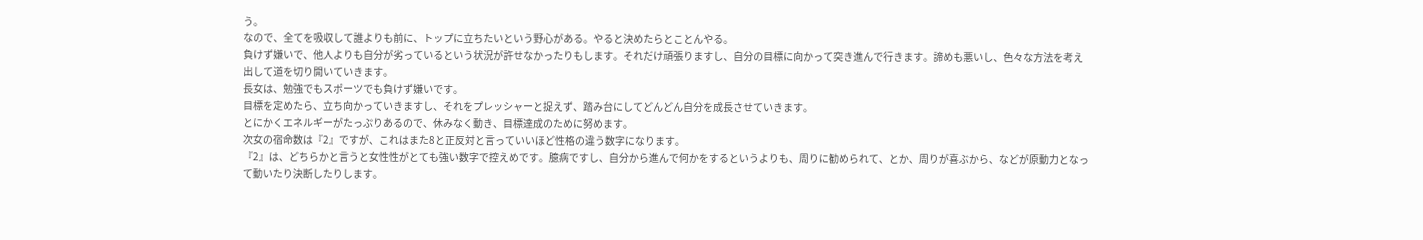う。
なので、全てを吸収して誰よりも前に、トップに立ちたいという野心がある。やると決めたらとことんやる。
負けず嫌いで、他人よりも自分が劣っているという状況が許せなかったりもします。それだけ頑張りますし、自分の目標に向かって突き進んで行きます。諦めも悪いし、色々な方法を考え出して道を切り開いていきます。
長女は、勉強でもスポーツでも負けず嫌いです。
目標を定めたら、立ち向かっていきますし、それをプレッシャーと捉えず、踏み台にしてどんどん自分を成長させていきます。
とにかくエネルギーがたっぷりあるので、休みなく動き、目標達成のために努めます。
次女の宿命数は『2』ですが、これはまた8と正反対と言っていいほど性格の違う数字になります。
『2』は、どちらかと言うと女性性がとても強い数字で控えめです。臆病ですし、自分から進んで何かをするというよりも、周りに勧められて、とか、周りが喜ぶから、などが原動力となって動いたり決断したりします。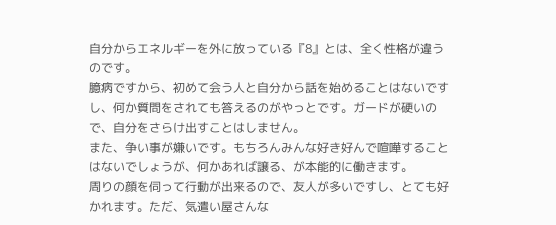自分からエネルギーを外に放っている『8』とは、全く性格が違うのです。
臆病ですから、初めて会う人と自分から話を始めることはないですし、何か質問をされても答えるのがやっとです。ガードが硬いので、自分をさらけ出すことはしません。
また、争い事が嫌いです。もちろんみんな好き好んで喧嘩することはないでしょうが、何かあれば譲る、が本能的に働きます。
周りの顔を伺って行動が出来るので、友人が多いですし、とても好かれます。ただ、気遣い屋さんな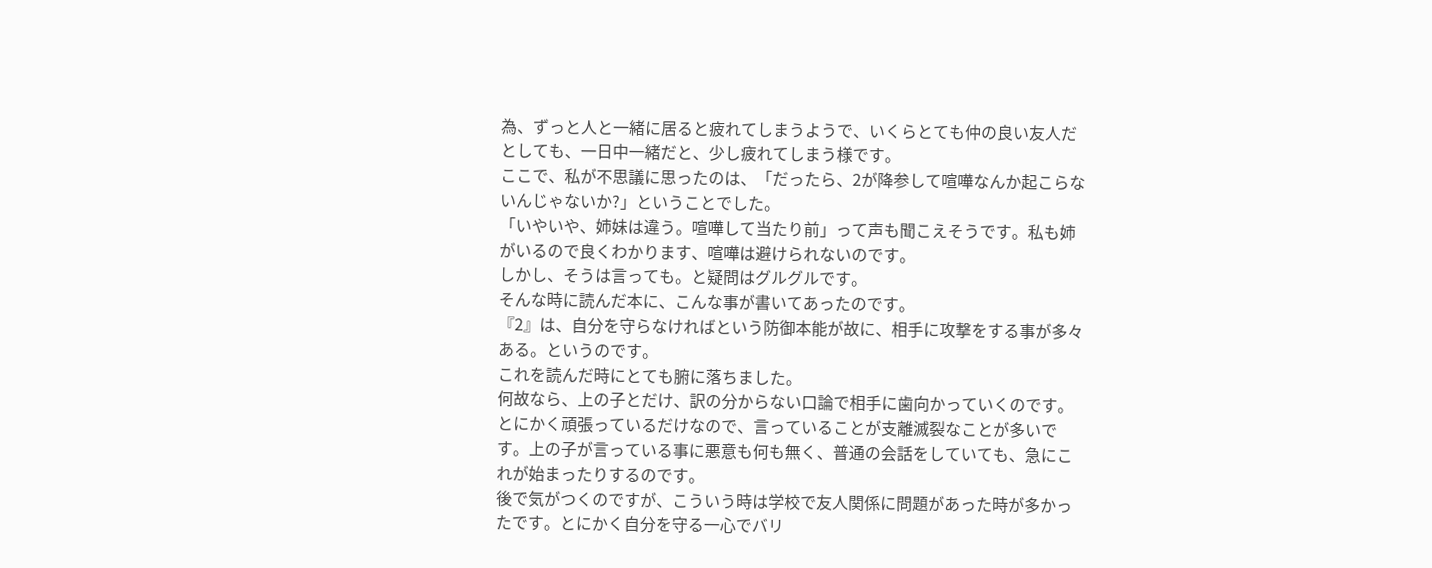為、ずっと人と一緒に居ると疲れてしまうようで、いくらとても仲の良い友人だとしても、一日中一緒だと、少し疲れてしまう様です。
ここで、私が不思議に思ったのは、「だったら、2が降参して喧嘩なんか起こらないんじゃないか?」ということでした。
「いやいや、姉妹は違う。喧嘩して当たり前」って声も聞こえそうです。私も姉がいるので良くわかります、喧嘩は避けられないのです。
しかし、そうは言っても。と疑問はグルグルです。
そんな時に読んだ本に、こんな事が書いてあったのです。
『2』は、自分を守らなければという防御本能が故に、相手に攻撃をする事が多々ある。というのです。
これを読んだ時にとても腑に落ちました。
何故なら、上の子とだけ、訳の分からない口論で相手に歯向かっていくのです。とにかく頑張っているだけなので、言っていることが支離滅裂なことが多いです。上の子が言っている事に悪意も何も無く、普通の会話をしていても、急にこれが始まったりするのです。
後で気がつくのですが、こういう時は学校で友人関係に問題があった時が多かったです。とにかく自分を守る一心でバリ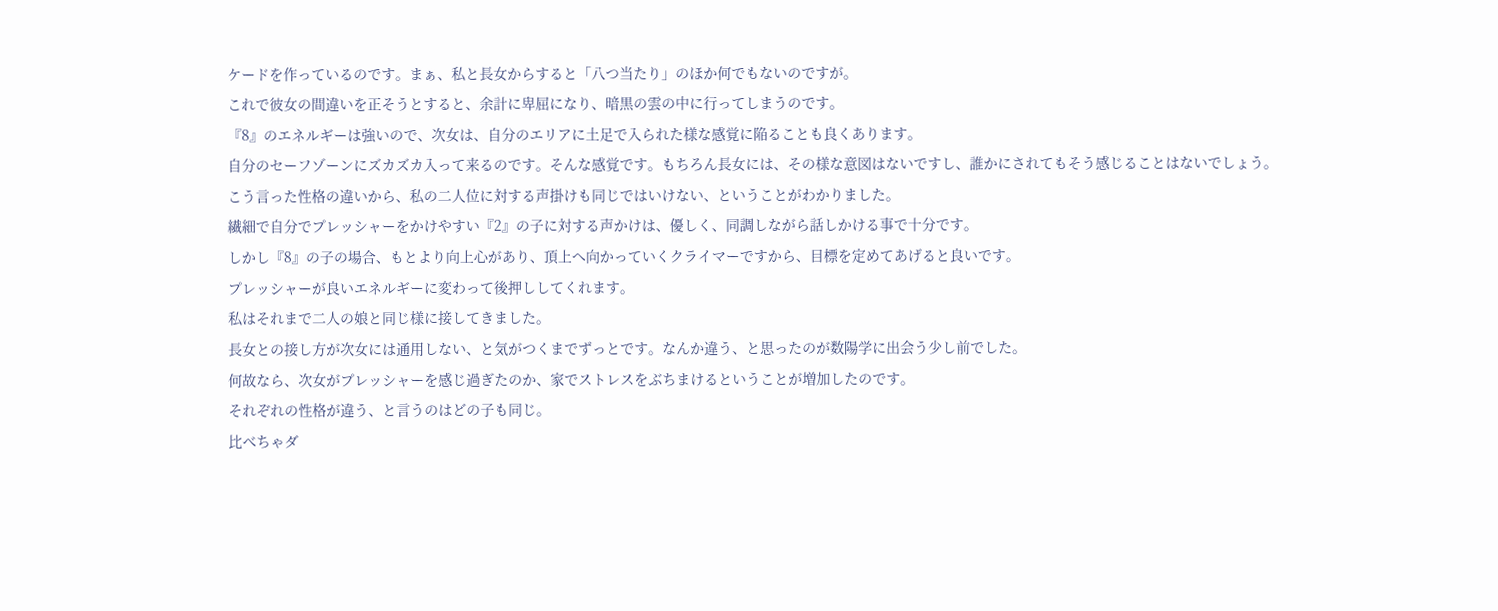ケードを作っているのです。まぁ、私と長女からすると「八つ当たり」のほか何でもないのですが。
これで彼女の間違いを正そうとすると、余計に卑屈になり、暗黒の雲の中に行ってしまうのです。
『8』のエネルギーは強いので、次女は、自分のエリアに土足で入られた様な感覚に陥ることも良くあります。
自分のセーフゾーンにズカズカ入って来るのです。そんな感覚です。もちろん長女には、その様な意図はないですし、誰かにされてもそう感じることはないでしょう。
こう言った性格の違いから、私の二人位に対する声掛けも同じではいけない、ということがわかりました。
繊細で自分でプレッシャーをかけやすい『2』の子に対する声かけは、優しく、同調しながら話しかける事で十分です。
しかし『8』の子の場合、もとより向上心があり、頂上へ向かっていくクライマーですから、目標を定めてあげると良いです。
プレッシャーが良いエネルギーに変わって後押ししてくれます。
私はそれまで二人の娘と同じ様に接してきました。
長女との接し方が次女には通用しない、と気がつくまでずっとです。なんか違う、と思ったのが数陽学に出会う少し前でした。
何故なら、次女がプレッシャーを感じ過ぎたのか、家でストレスをぶちまけるということが増加したのです。
それぞれの性格が違う、と言うのはどの子も同じ。
比べちゃダ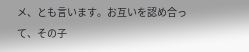メ、とも言います。お互いを認め合って、その子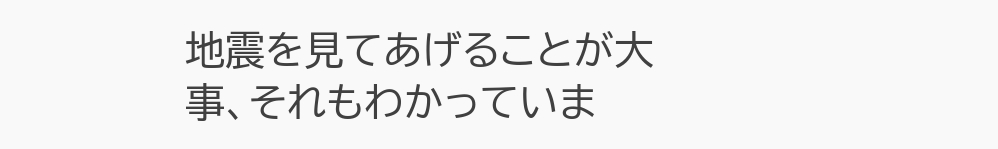地震を見てあげることが大事、それもわかっていま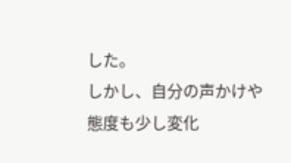した。
しかし、自分の声かけや態度も少し変化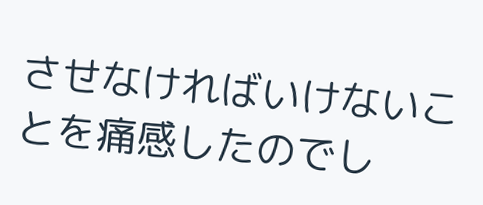させなければいけないことを痛感したのでし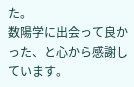た。
数陽学に出会って良かった、と心から感謝しています。